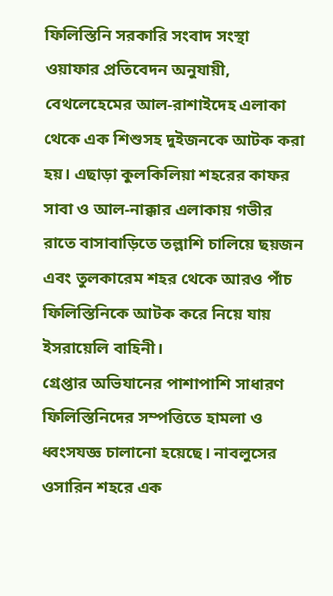ফিলিস্তিনি সরকারি সংবাদ সংস্থা ওয়াফার প্রতিবেদন অনুযায়ী, বেথলেহেমের আল-রাশাইদেহ এলাকা থেকে এক শিশুসহ দুইজনকে আটক করা হয়। এছাড়া কুলকিলিয়া শহরের কাফর সাবা ও আল-নাক্কার এলাকায় গভীর রাতে বাসাবাড়িতে তল্লাশি চালিয়ে ছয়জন এবং তুলকারেম শহর থেকে আরও পাঁচ ফিলিস্তিনিকে আটক করে নিয়ে যায় ইসরায়েলি বাহিনী।
গ্রেপ্তার অভিযানের পাশাপাশি সাধারণ ফিলিস্তিনিদের সম্পত্তিতে হামলা ও ধ্বংসযজ্ঞ চালানো হয়েছে। নাবলুসের ওসারিন শহরে এক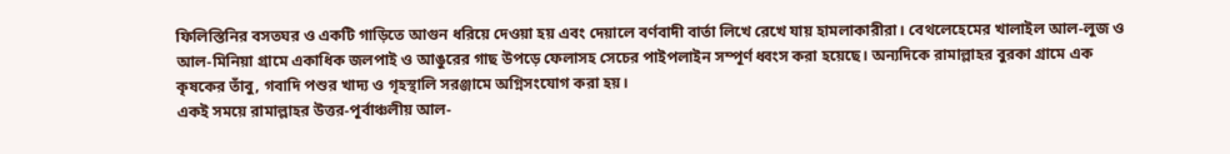ফিলিস্তিনির বসতঘর ও একটি গাড়িতে আগুন ধরিয়ে দেওয়া হয় এবং দেয়ালে বর্ণবাদী বার্তা লিখে রেখে যায় হামলাকারীরা। বেথলেহেমের খালাইল আল-লুজ ও আল-মিনিয়া গ্রামে একাধিক জলপাই ও আঙুরের গাছ উপড়ে ফেলাসহ সেচের পাইপলাইন সম্পূর্ণ ধ্বংস করা হয়েছে। অন্যদিকে রামাল্লাহর বুরকা গ্রামে এক কৃষকের তাঁবু, গবাদি পশুর খাদ্য ও গৃহস্থালি সরঞ্জামে অগ্নিসংযোগ করা হয়।
একই সময়ে রামাল্লাহর উত্তর-পূর্বাঞ্চলীয় আল-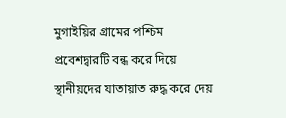মুগাইয়ির গ্রামের পশ্চিম প্রবেশদ্বারটি বন্ধ করে দিয়ে স্থানীয়দের যাতায়াত রুদ্ধ করে দেয়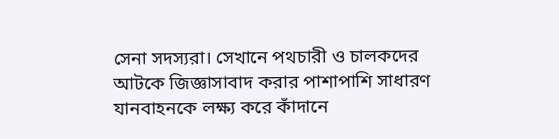সেনা সদস্যরা। সেখানে পথচারী ও চালকদের আটকে জিজ্ঞাসাবাদ করার পাশাপাশি সাধারণ যানবাহনকে লক্ষ্য করে কাঁদানে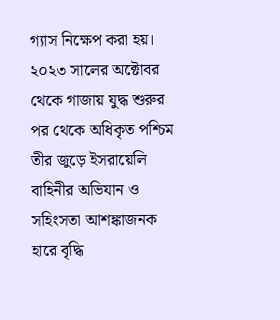গ্যাস নিক্ষেপ করা হয়। ২০২৩ সালের অক্টোবর থেকে গাজায় যুদ্ধ শুরুর পর থেকে অধিকৃত পশ্চিম তীর জুড়ে ইসরায়েলি বাহিনীর অভিযান ও সহিংসতা আশঙ্কাজনক হারে বৃদ্ধি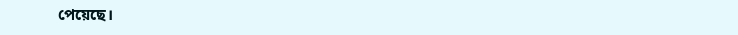পেয়েছে।